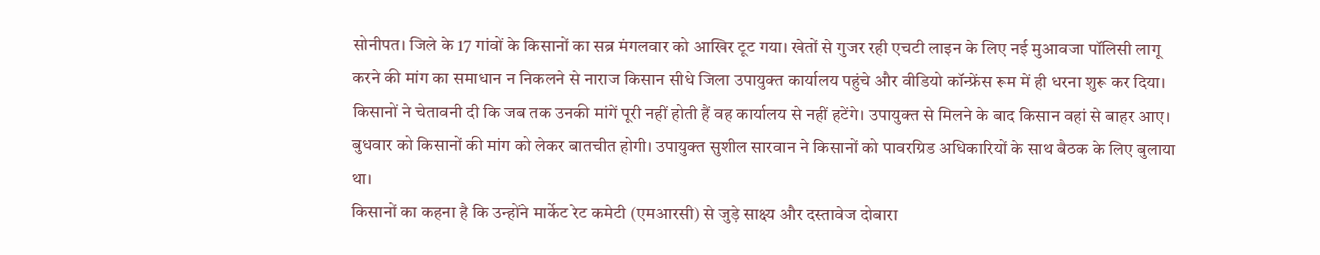सोनीपत। जिले के 17 गांवों के किसानों का सब्र मंगलवार को आखिर टूट गया। खेतों से गुजर रही एचटी लाइन के लिए नई मुआवजा पॉलिसी लागू करने की मांग का समाधान न निकलने से नाराज किसान सीधे जिला उपायुक्त कार्यालय पहुंचे और वीडियो कॉन्फ्रेंस रूम में ही धरना शुरू कर दिया।
किसानों ने चेतावनी दी कि जब तक उनकी मांगें पूरी नहीं होती हैं वह कार्यालय से नहीं हटेंगे। उपायुक्त से मिलने के बाद किसान वहां से बाहर आए। बुधवार को किसानों की मांग को लेकर बातचीत होगी। उपायुक्त सुशील सारवान ने किसानों को पावरग्रिड अधिकारियों के साथ बैठक के लिए बुलाया था।
किसानों का कहना है कि उन्होंने मार्केट रेट कमेटी (एमआरसी) से जुड़े साक्ष्य और दस्तावेज दोबारा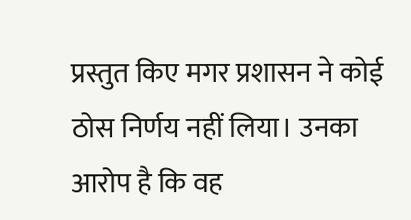प्रस्तुत किए मगर प्रशासन ने कोई ठोस निर्णय नहीं लिया। उनका आरोप है कि वह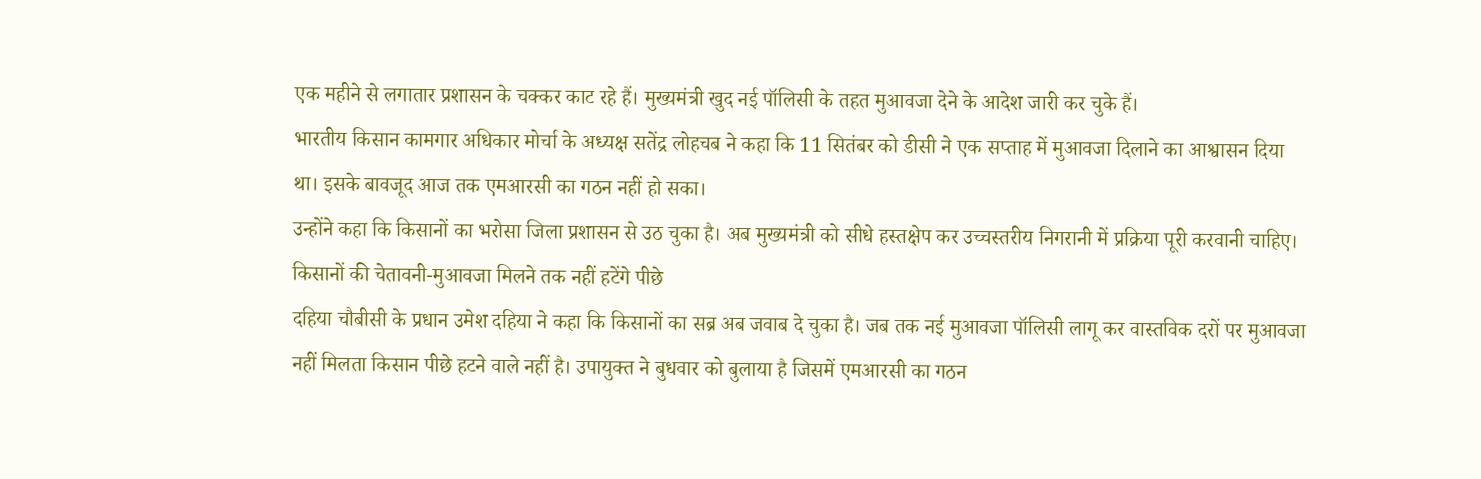एक महीने से लगातार प्रशासन के चक्कर काट रहे हैं। मुख्यमंत्री खुद नई पॉलिसी के तहत मुआवजा देने के आदेश जारी कर चुके हैं।
भारतीय किसान कामगार अधिकार मोर्चा के अध्यक्ष सतेंद्र लोहचब ने कहा कि 11 सितंबर को डीसी ने एक सप्ताह में मुआवजा दिलाने का आश्वासन दिया था। इसके बावजूद आज तक एमआरसी का गठन नहीं हो सका।
उन्होंने कहा कि किसानों का भरोसा जिला प्रशासन से उठ चुका है। अब मुख्यमंत्री को सीधे हस्तक्षेप कर उच्चस्तरीय निगरानी में प्रक्रिया पूरी करवानी चाहिए।
किसानों की चेतावनी-मुआवजा मिलने तक नहीं हटेंगे पीछे
दहिया चौबीसी के प्रधान उमेश दहिया ने कहा कि किसानों का सब्र अब जवाब दे चुका है। जब तक नई मुआवजा पॉलिसी लागू कर वास्तविक दरों पर मुआवजा नहीं मिलता किसान पीछे हटने वाले नहीं है। उपायुक्त ने बुधवार को बुलाया है जिसमें एमआरसी का गठन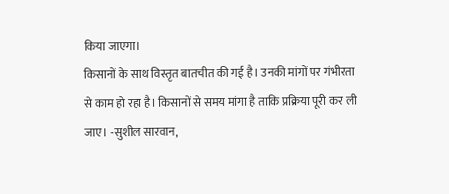किया जाएगा।
किसानों के साथ विस्तृत बातचीत की गई है। उनकी मांगों पर गंभीरता से काम हो रहा है। किसानों से समय मांगा है ताकि प्रक्रिया पूरी कर ली जाए। -सुशील सारवान,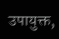उपायुक्त,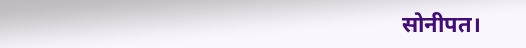सोनीपत।